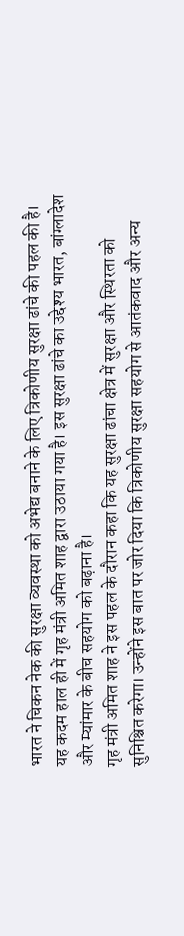भारत ने चिकन नेक की सुरक्षा व्यवस्था को अभेद्य बनाने के लिए त्रिकोणीय सुरक्षा ढांचे की पहल की है। यह कदम हाल ही में गृह मंत्री अमित शाह द्वारा उठाया गया है। इस सुरक्षा ढांचे का उद्देश्य भारत, बांग्लादेश और म्यांमार के बीच सहयोग को बढ़ाना है।
गृह मंत्री अमित शाह ने इस पहल के दौरान कहा कि यह सुरक्षा ढांचा क्षेत्र में सुरक्षा और स्थिरता को सुनिश्चित करेगा। उन्होंने इस बात पर जोर दिया कि त्रिकोणीय सुरक्षा सहयोग से आतंकवाद और अन्य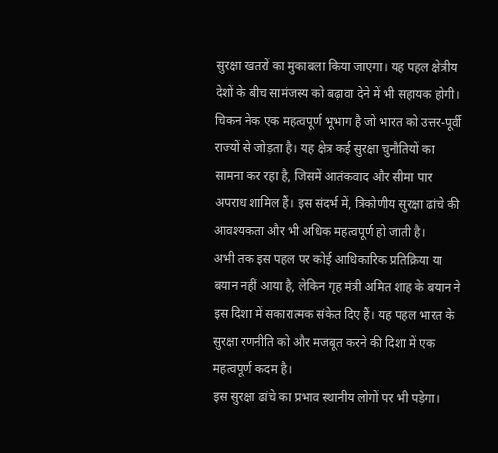सुरक्षा खतरों का मुकाबला किया जाएगा। यह पहल क्षेत्रीय देशों के बीच सामंजस्य को बढ़ावा देने में भी सहायक होगी।
चिकन नेक एक महत्वपूर्ण भूभाग है जो भारत को उत्तर-पूर्वी राज्यों से जोड़ता है। यह क्षेत्र कई सुरक्षा चुनौतियों का सामना कर रहा है, जिसमें आतंकवाद और सीमा पार अपराध शामिल हैं। इस संदर्भ में, त्रिकोणीय सुरक्षा ढांचे की आवश्यकता और भी अधिक महत्वपूर्ण हो जाती है।
अभी तक इस पहल पर कोई आधिकारिक प्रतिक्रिया या बयान नहीं आया है, लेकिन गृह मंत्री अमित शाह के बयान ने इस दिशा में सकारात्मक संकेत दिए हैं। यह पहल भारत के सुरक्षा रणनीति को और मजबूत करने की दिशा में एक महत्वपूर्ण कदम है।
इस सुरक्षा ढांचे का प्रभाव स्थानीय लोगों पर भी पड़ेगा।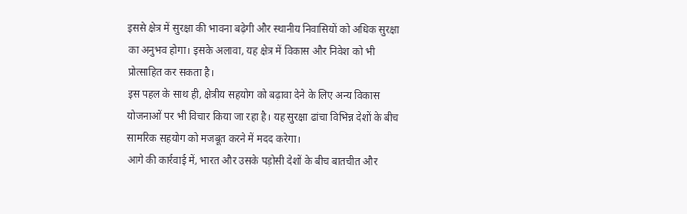इससे क्षेत्र में सुरक्षा की भावना बढ़ेगी और स्थानीय निवासियों को अधिक सुरक्षा का अनुभव होगा। इसके अलावा, यह क्षेत्र में विकास और निवेश को भी प्रोत्साहित कर सकता है।
इस पहल के साथ ही, क्षेत्रीय सहयोग को बढ़ावा देने के लिए अन्य विकास योजनाओं पर भी विचार किया जा रहा है। यह सुरक्षा ढांचा विभिन्न देशों के बीच सामरिक सहयोग को मजबूत करने में मदद करेगा।
आगे की कार्रवाई में, भारत और उसके पड़ोसी देशों के बीच बातचीत और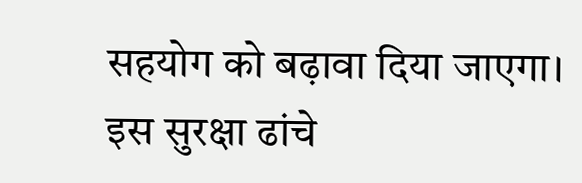सहयोग को बढ़ावा दिया जाएगा। इस सुरक्षा ढांचे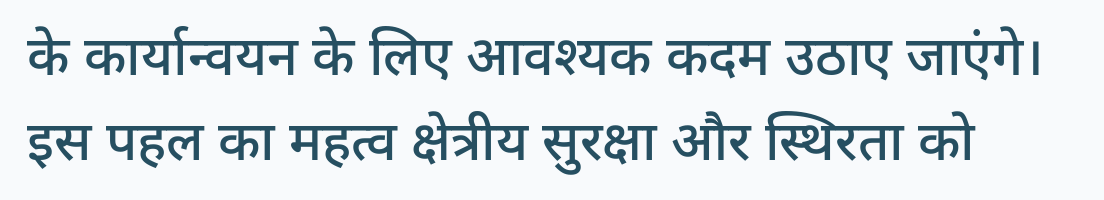के कार्यान्वयन के लिए आवश्यक कदम उठाए जाएंगे।
इस पहल का महत्व क्षेत्रीय सुरक्षा और स्थिरता को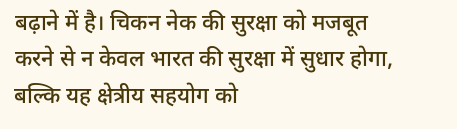बढ़ाने में है। चिकन नेक की सुरक्षा को मजबूत करने से न केवल भारत की सुरक्षा में सुधार होगा, बल्कि यह क्षेत्रीय सहयोग को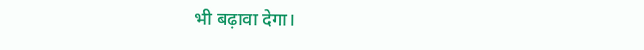भी बढ़ावा देगा।